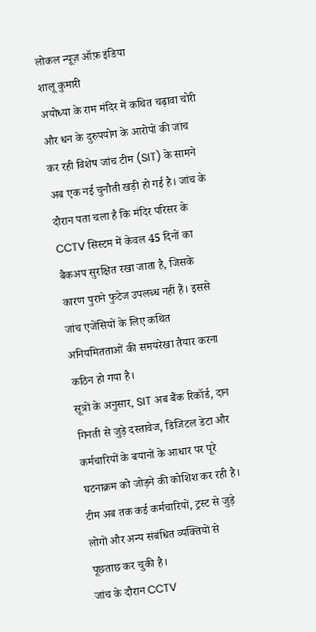लोकल न्यूज़ ऑफ़ इंडिया
शालू कुमारी
अयोध्या के राम मंदिर में कथित चढ़ावा चोरी और धन के दुरुपयोग के आरोपों की जांच कर रही विशेष जांच टीम (SIT) के सामने अब एक नई चुनौती खड़ी हो गई है। जांच के दौरान पता चला है कि मंदिर परिसर के CCTV सिस्टम में केवल 45 दिनों का बैकअप सुरक्षित रखा जाता है, जिसके कारण पुराने फुटेज उपलब्ध नहीं हैं। इससे जांच एजेंसियों के लिए कथित अनियमितताओं की समयरेखा तैयार करना कठिन हो गया है।
सूत्रों के अनुसार, SIT अब बैंक रिकॉर्ड, दान गिनती से जुड़े दस्तावेज, डिजिटल डेटा और कर्मचारियों के बयानों के आधार पर पूरे घटनाक्रम को जोड़ने की कोशिश कर रही है। टीम अब तक कई कर्मचारियों, ट्रस्ट से जुड़े लोगों और अन्य संबंधित व्यक्तियों से पूछताछ कर चुकी है।
जांच के दौरान CCTV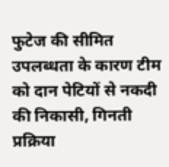फुटेज की सीमित उपलब्धता के कारण टीम को दान पेटियों से नकदी की निकासी, गिनती प्रक्रिया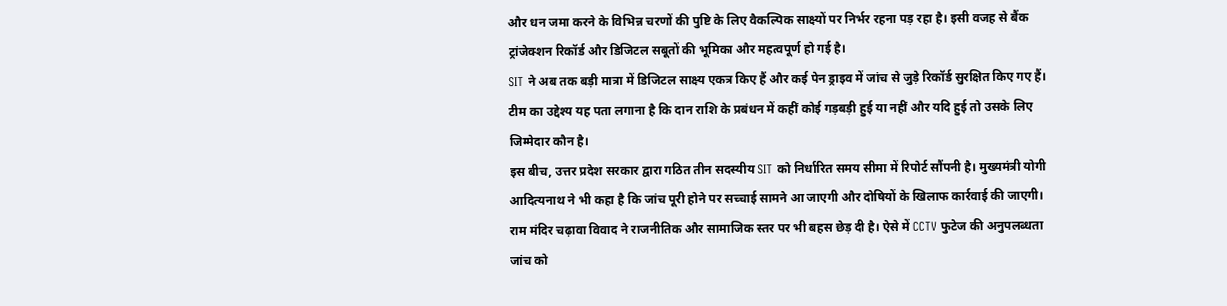और धन जमा करने के विभिन्न चरणों की पुष्टि के लिए वैकल्पिक साक्ष्यों पर निर्भर रहना पड़ रहा है। इसी वजह से बैंक ट्रांजेक्शन रिकॉर्ड और डिजिटल सबूतों की भूमिका और महत्वपूर्ण हो गई है।
SIT ने अब तक बड़ी मात्रा में डिजिटल साक्ष्य एकत्र किए हैं और कई पेन ड्राइव में जांच से जुड़े रिकॉर्ड सुरक्षित किए गए हैं। टीम का उद्देश्य यह पता लगाना है कि दान राशि के प्रबंधन में कहीं कोई गड़बड़ी हुई या नहीं और यदि हुई तो उसके लिए जिम्मेदार कौन है।
इस बीच, उत्तर प्रदेश सरकार द्वारा गठित तीन सदस्यीय SIT को निर्धारित समय सीमा में रिपोर्ट सौंपनी है। मुख्यमंत्री योगी आदित्यनाथ ने भी कहा है कि जांच पूरी होने पर सच्चाई सामने आ जाएगी और दोषियों के खिलाफ कार्रवाई की जाएगी।
राम मंदिर चढ़ावा विवाद ने राजनीतिक और सामाजिक स्तर पर भी बहस छेड़ दी है। ऐसे में CCTV फुटेज की अनुपलब्धता जांच को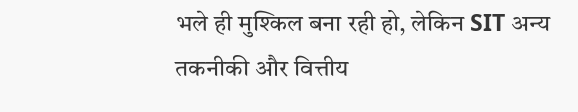भले ही मुश्किल बना रही हो, लेकिन SIT अन्य तकनीकी और वित्तीय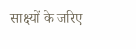साक्ष्यों के जरिए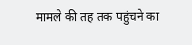मामले की तह तक पहुंचने का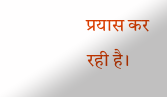प्रयास कर रही है।